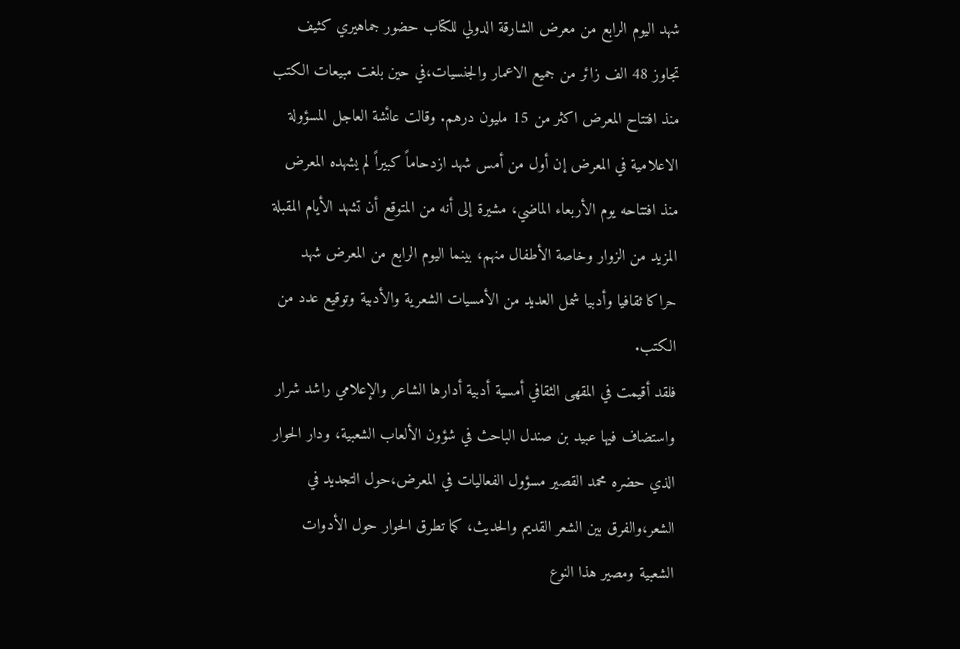شهد اليوم الرابع من معرض الشارقة الدولي للكتاب حضور جماهيري كثيف تجاوز 48 الف زائر من جميع الاعمار والجنسيات،في حين بلغت مبيعات الكتب منذ افتتاح المعرض اكثر من 15 مليون درهم. وقالت عائشة العاجل المسؤولة الاعلامية في المعرض إن أول من أمس شهد ازدحاماً كبيراً لم يشهده المعرض منذ افتتاحه يوم الأربعاء الماضي، مشيرة إلى أنه من المتوقع أن تشهد الأيام المقبلة المزيد من الزوار وخاصة الأطفال منهم، بينما اليوم الرابع من المعرض شهد حراكا ثقافيا وأدبيا شمل العديد من الأمسيات الشعرية والأدبية وتوقيع عدد من الكتب.
فلقد أقيمت في المقهى الثقافي أمسية أدبية أدارها الشاعر والإعلامي راشد شرار واستضاف فيها عبيد بن صندل الباحث في شؤون الألعاب الشعبية، ودار الحوار الذي حضره محمد القصير مسؤول الفعاليات في المعرض،حول التجديد في الشعر،والفرق بين الشعر القديم والحديث، كما تطرق الحوار حول الأدوات الشعبية ومصير هذا النوع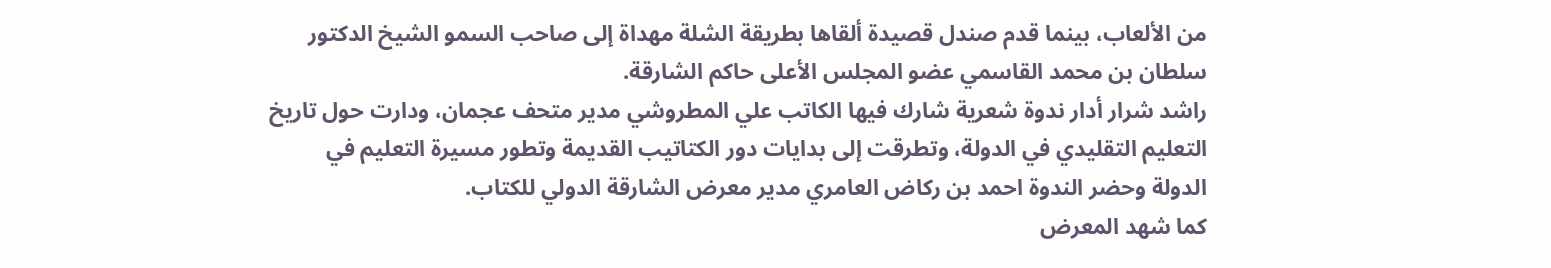من الألعاب، بينما قدم صندل قصيدة ألقاها بطريقة الشلة مهداة إلى صاحب السمو الشيخ الدكتور سلطان بن محمد القاسمي عضو المجلس الأعلى حاكم الشارقة.
راشد شرار أدار ندوة شعرية شارك فيها الكاتب علي المطروشي مدير متحف عجمان، ودارت حول تاريخ التعليم التقليدي في الدولة، وتطرقت إلى بدايات دور الكتاتيب القديمة وتطور مسيرة التعليم في الدولة وحضر الندوة احمد بن ركاض العامري مدير معرض الشارقة الدولي للكتاب.
كما شهد المعرض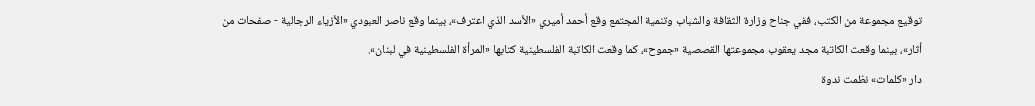توقيع مجموعة من الكتب، ففي جناح وزارة الثقافة والشباب وتنمية المجتمع وقع أحمد أميري «الأسد الذي اعترف»، بينما وقع ناصر العبودي «الأزياء الرجالية - صفحات من أثار»، بينما وقعت الكاتبة مجد يعقوب مجموعتها القصصية «جموح»، كما وقعت الكاتبة الفلسطينية كتابها «المرأة الفلسطينية في لبنان».
دار «كلمات» نظمت ندوة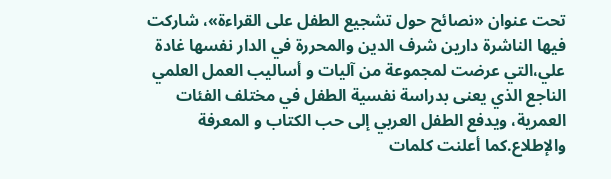تحت عنوان «نصائح حول تشجيع الطفل على القراءة»، شاركت فيها الناشرة دارين شرف الدين والمحررة في الدار نفسها غادة علي،التي عرضت لمجموعة من آليات و أساليب العمل العلمي الناجع الذي يعنى بدراسة نفسية الطفل في مختلف الفئات العمرية، ويدفع الطفل العربي إلى حب الكتاب و المعرفة والإطلاع.كما أعلنت كلمات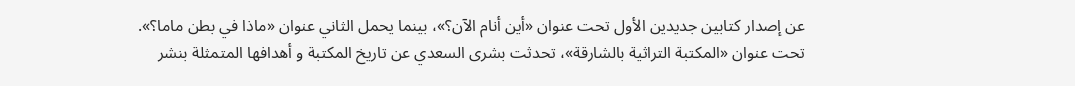عن إصدار كتابين جديدين الأول تحت عنوان «أين أنام الآن؟»، بينما يحمل الثاني عنوان «ماذا في بطن ماما؟».
تحت عنوان «المكتبة التراثية بالشارقة»، تحدثت بشرى السعدي عن تاريخ المكتبة و أهدافها المتمثلة بنشر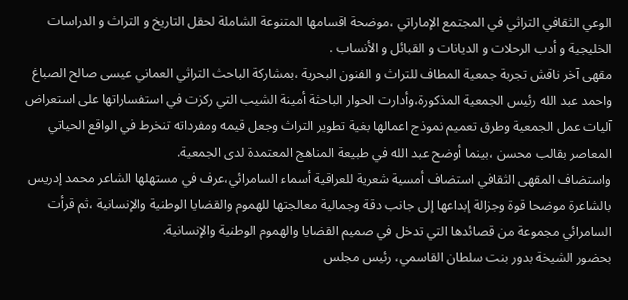الوعي الثقافي التراثي في المجتمع الإماراتي ،موضحة اقسامها المتنوعة الشاملة لحقل التاريخ و التراث و الدراسات الخليجية و أدب الرحلات و الديانات و القبائل و الأنساب .
مقهى آخر ناقش تجربة جمعية المطاف للتراث و الفنون البحرية ،بمشاركة الباحث التراثي العماني عيسى صالح الصباغ واحمد عبد الله رئيس الجمعية المذكورة،وأدارت الحوار الباحثة أمينة الشيب التي ركزت في استفساراتها على استعراض آليات عمل الجمعية وطرق تعميم نموذج اعمالها بغية تطوير التراث وجعل قيمه ومفرداته تنخرط في الواقع الحياتي المعاصر بقالب محسن ،بينما أوضح عبد الله في طبيعة المناهج المعتمدة لدى الجمعية.
واستضاف المقهى الثقافي استضاف أمسية شعرية للعراقية أسماء السامرائي،عرف في مستهلها الشاعر محمد إدريس بالشاعرة موضحا قوة وجزالة إبداعها إلى جانب دقة وجمالية معالجتها للهموم والقضايا الوطنية والإنسانية ،ثم قرأت السامرائي مجموعة من قصائدها التي تدخل في صميم القضايا والهموم الوطنية والإنسانية.
بحضور الشيخة بدور بنت سلطان القاسمي، رئيس مجلس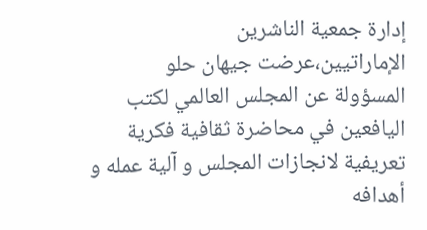إدارة جمعية الناشرين الإماراتيين،عرضت جيهان حلو المسؤولة عن المجلس العالمي لكتب اليافعين في محاضرة ثقافية فكرية تعريفية لانجازات المجلس و آلية عمله و أهدافه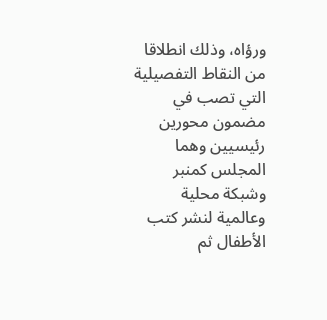ورؤاه، وذلك انطلاقا من النقاط التفصيلية التي تصب في مضمون محورين رئيسيين وهما المجلس كمنبر وشبكة محلية وعالمية لنشر كتب الأطفال ثم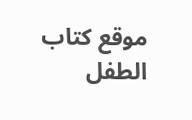موقع كتاب الطفل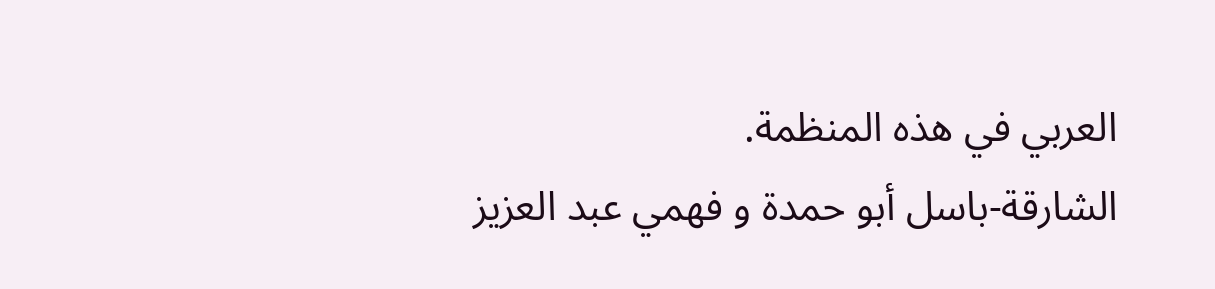العربي في هذه المنظمة.
الشارقة-باسل أبو حمدة و فهمي عبد العزيز